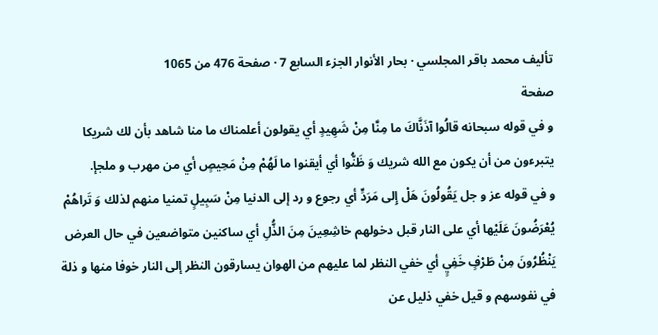تأليف محمد باقر المجلسي · بحار الأنوار الجزء السابع 7 · صفحة 476 من 1065
صفحة
و في قوله سبحانه قالُوا آذَنَّاكَ ما مِنَّا مِنْ شَهِيدٍ أي يقولون أعلمناك ما منا شاهد بأن لك شريكا يتبرءون من أن يكون مع الله شريك وَ ظَنُّوا أي أيقنوا ما لَهُمْ مِنْ مَحِيصٍ أي من مهرب و ملجإ.
و في قوله عز و جل يَقُولُونَ هَلْ إِلى مَرَدٍّ أي رجوع و رد إلى الدنيا مِنْ سَبِيلٍ تمنيا منهم لذلك وَ تَراهُمْ يُعْرَضُونَ عَلَيْها أي على النار قبل دخولهم خاشِعِينَ مِنَ الذُّلِ أي ساكنين متواضعين في حال العرض يَنْظُرُونَ مِنْ طَرْفٍ خَفِيٍ أي خفي النظر لما عليهم من الهوان يسارقون النظر إلى النار خوفا منها و ذلة في نفوسهم و قيل خفي ذليل عن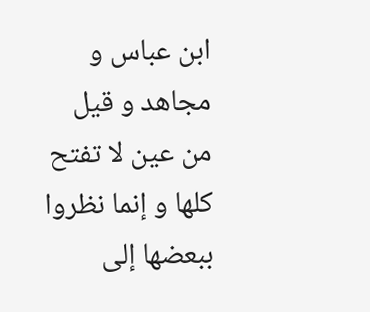ابن عباس و مجاهد و قيل من عين لا تفتح كلها و إنما نظروا ببعضها إلى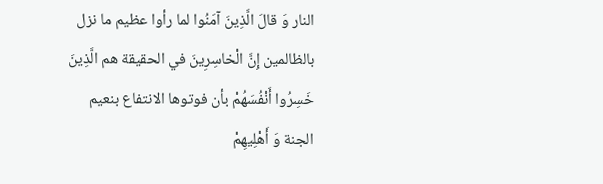النار وَ قالَ الَّذِينَ آمَنُوا لما رأوا عظيم ما نزل بالظالمين إِنَّ الْخاسِرِينَ في الحقيقة هم الَّذِينَ خَسِرُوا أَنْفُسَهُمْ بأن فوتوها الانتفاع بنعيم الجنة وَ أَهْلِيهِمْ